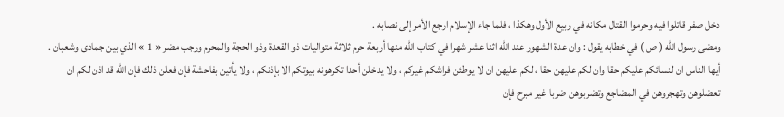دخل صفر قاتلوا فيه وحرموا القتال مكانه في ربيع الأول وهكذا ، فلما جاء الإسلام ارجع الأمر إلى نصابه .
ومضى رسول اللّه ( ص ) في خطابه يقول : وان عدة الشهور عند اللّه اثنا عشر شهرا في كتاب اللّه منها أربعة حرم ثلاثة متواليات ذو القعدة وذو الحجة والمحرم ورجب مضر « 1 » الذي بين جمادى وشعبان .
أيها الناس ان لنسائكم عليكم حقا وان لكم عليهن حقا ، لكم عليهن ان لا يوطئن فراشكم غيركم ، ولا يدخلن أحدا تكرهونه بيوتكم الا بإذنكم ، ولا يأتين بفاحشة فإن فعلن ذلك فإن اللّه قد اذن لكم ان تعضلوهن وتهجروهن في المضاجع وتضربوهن ضربا غير مبرح فإن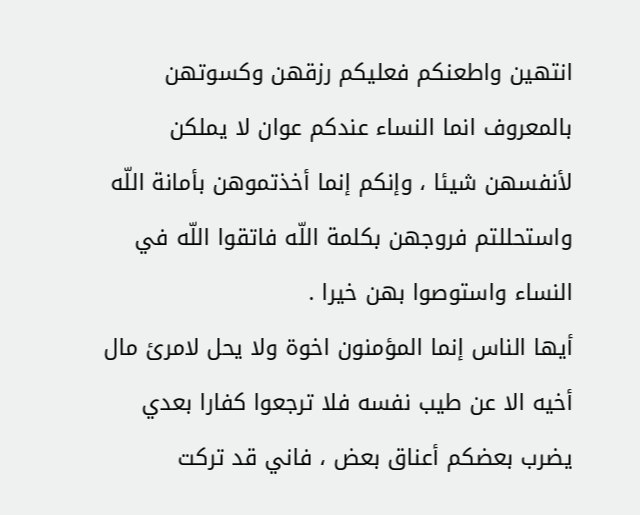انتهين واطعنكم فعليكم رزقهن وكسوتهن بالمعروف انما النساء عندكم عوان لا يملكن لأنفسهن شيئا ، وإنكم إنما أخذتموهن بأمانة اللّه واستحللتم فروجهن بكلمة اللّه فاتقوا اللّه في النساء واستوصوا بهن خيرا .
أيها الناس إنما المؤمنون اخوة ولا يحل لامرئ مال أخيه الا عن طيب نفسه فلا ترجعوا كفارا بعدي يضرب بعضكم أعناق بعض ، فاني قد تركت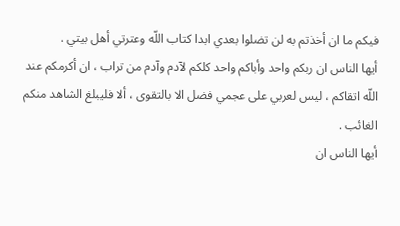فيكم ما ان أخذتم به لن تضلوا بعدي ابدا كتاب اللّه وعترتي أهل بيتي .
أيها الناس ان ربكم واحد وأباكم واحد كلكم لآدم وآدم من تراب ، ان أكرمكم عند اللّه اتقاكم ، ليس لعربي على عجمي فضل الا بالتقوى ، ألا فليبلغ الشاهد منكم الغائب .
أيها الناس ان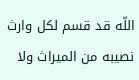اللّه قد قسم لكل وارث نصيبه من الميراث ولا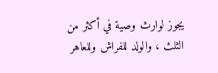يجوز لوارث وصية في أكثر من الثلث ، والولد للفراش وللعاهر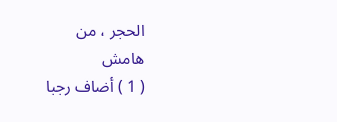الحجر ، من
هامش
( 1 ) أضاف رجبا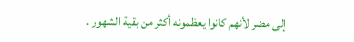إلى مضر لأنهم كانوا يعظمونه أكثر من بقية الشهور .